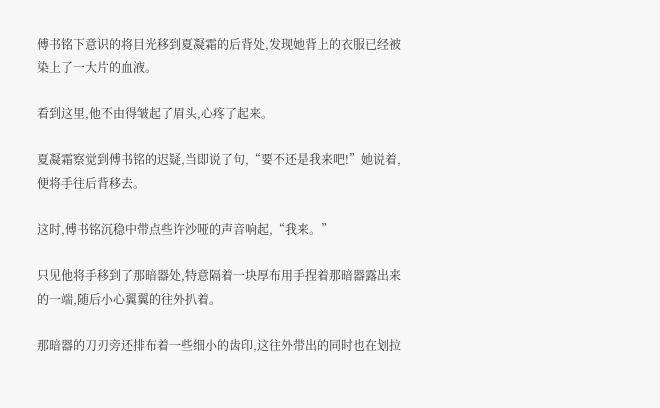傅书铭下意识的将目光移到夏凝霜的后背处,发现她背上的衣服已经被染上了一大片的血液。

看到这里,他不由得皱起了眉头,心疼了起来。

夏凝霜察觉到傅书铭的迟疑,当即说了句,“要不还是我来吧!”她说着,便将手往后背移去。

这时,傅书铭沉稳中带点些许沙哑的声音响起,“我来。”

只见他将手移到了那暗器处,特意隔着一块厚布用手捏着那暗器露出来的一端,随后小心翼翼的往外扒着。

那暗器的刀刃旁还排布着一些细小的齿印,这往外带出的同时也在划拉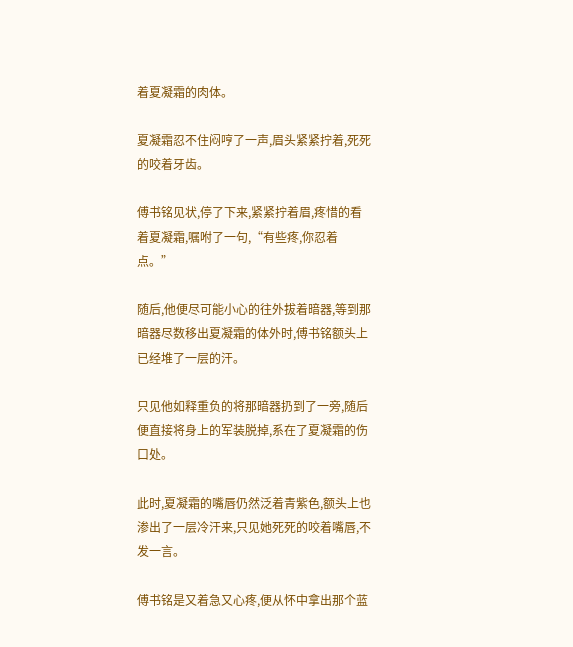着夏凝霜的肉体。

夏凝霜忍不住闷哼了一声,眉头紧紧拧着,死死的咬着牙齿。

傅书铭见状,停了下来,紧紧拧着眉,疼惜的看着夏凝霜,嘱咐了一句,“有些疼,你忍着点。”

随后,他便尽可能小心的往外拔着暗器,等到那暗器尽数移出夏凝霜的体外时,傅书铭额头上已经堆了一层的汗。

只见他如释重负的将那暗器扔到了一旁,随后便直接将身上的军装脱掉,系在了夏凝霜的伤口处。

此时,夏凝霜的嘴唇仍然泛着青紫色,额头上也渗出了一层冷汗来,只见她死死的咬着嘴唇,不发一言。

傅书铭是又着急又心疼,便从怀中拿出那个蓝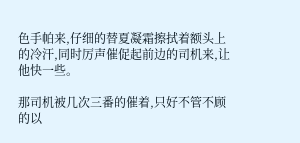色手帕来,仔细的替夏凝霜擦拭着额头上的冷汗,同时厉声催促起前边的司机来,让他快一些。

那司机被几次三番的催着,只好不管不顾的以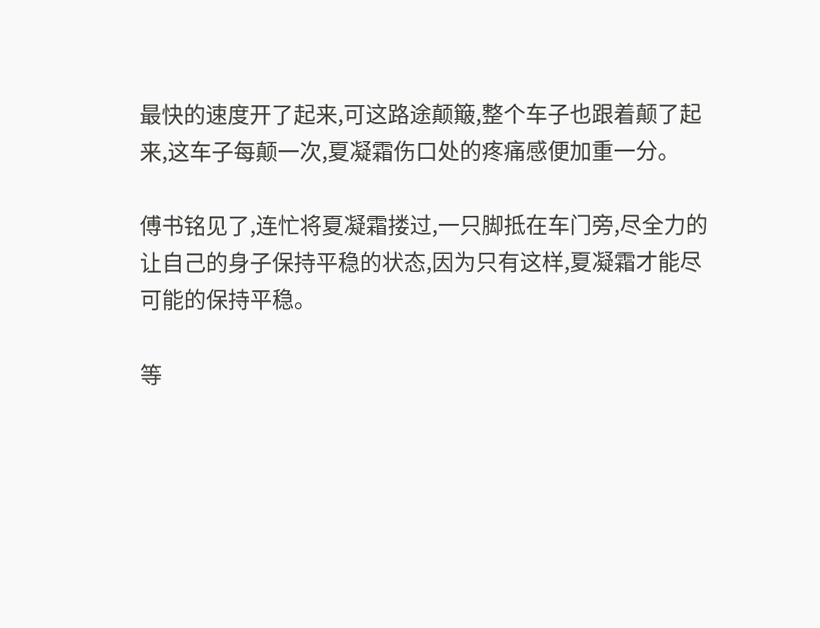最快的速度开了起来,可这路途颠簸,整个车子也跟着颠了起来,这车子每颠一次,夏凝霜伤口处的疼痛感便加重一分。

傅书铭见了,连忙将夏凝霜搂过,一只脚抵在车门旁,尽全力的让自己的身子保持平稳的状态,因为只有这样,夏凝霜才能尽可能的保持平稳。

等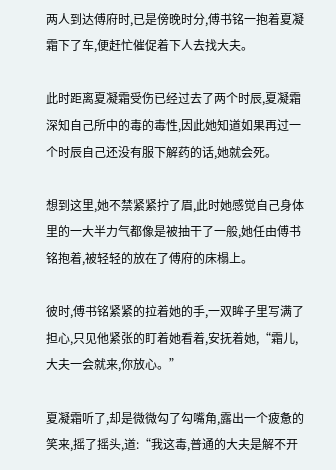两人到达傅府时,已是傍晚时分,傅书铭一抱着夏凝霜下了车,便赶忙催促着下人去找大夫。

此时距离夏凝霜受伤已经过去了两个时辰,夏凝霜深知自己所中的毒的毒性,因此她知道如果再过一个时辰自己还没有服下解药的话,她就会死。

想到这里,她不禁紧紧拧了眉,此时她感觉自己身体里的一大半力气都像是被抽干了一般,她任由傅书铭抱着,被轻轻的放在了傅府的床榻上。

彼时,傅书铭紧紧的拉着她的手,一双眸子里写满了担心,只见他紧张的盯着她看着,安抚着她,“霜儿,大夫一会就来,你放心。”

夏凝霜听了,却是微微勾了勾嘴角,露出一个疲惫的笑来,摇了摇头,道:“我这毒,普通的大夫是解不开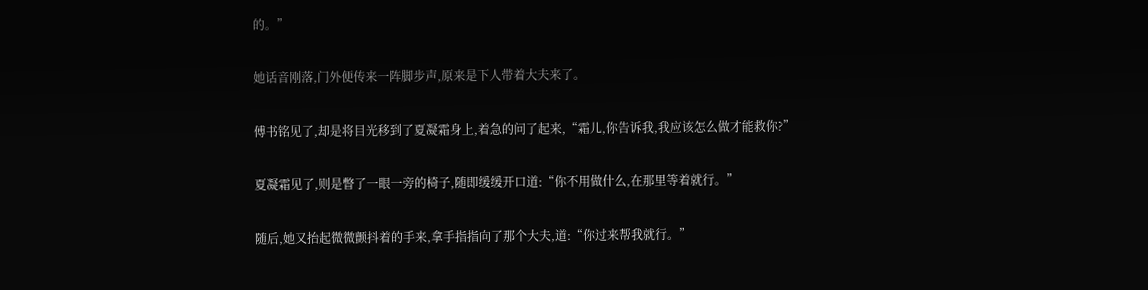的。”

她话音刚落,门外便传来一阵脚步声,原来是下人带着大夫来了。

傅书铭见了,却是将目光移到了夏凝霜身上,着急的问了起来,“霜儿,你告诉我,我应该怎么做才能救你?”

夏凝霜见了,则是瞥了一眼一旁的椅子,随即缓缓开口道:“你不用做什么,在那里等着就行。”

随后,她又抬起微微颤抖着的手来,拿手指指向了那个大夫,道:“你过来帮我就行。”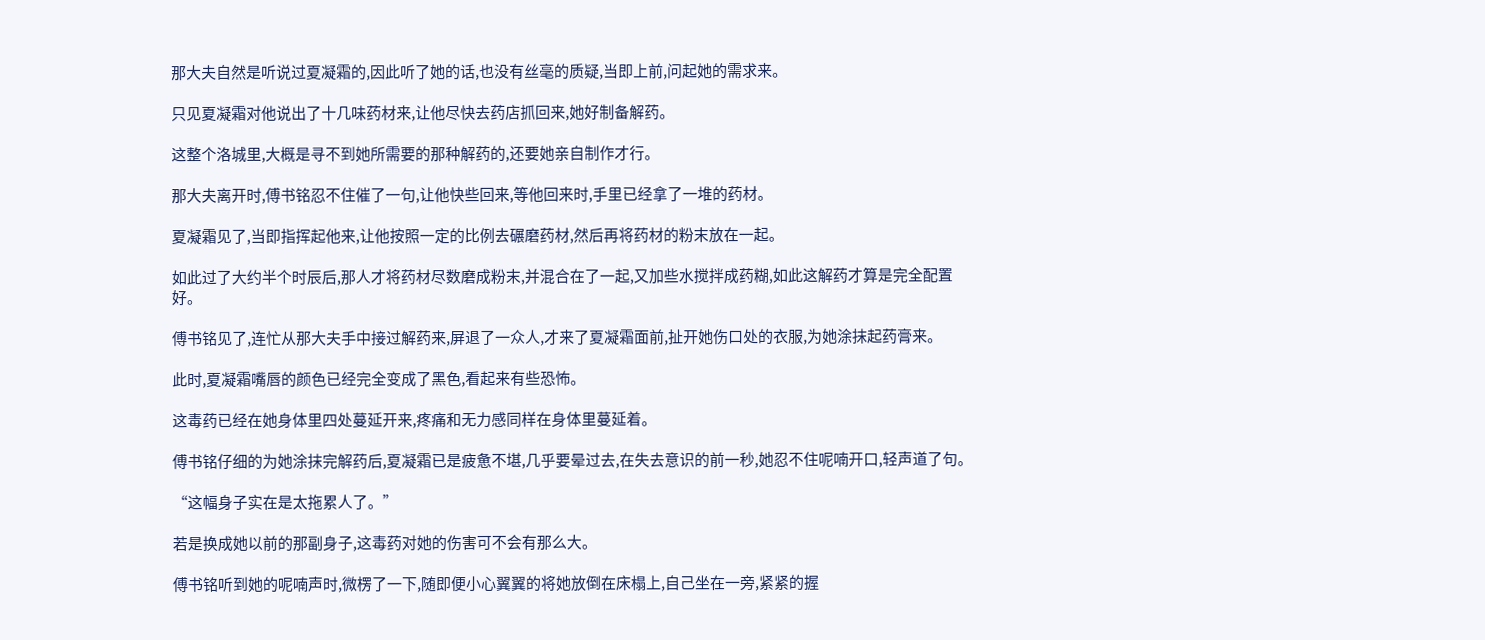那大夫自然是听说过夏凝霜的,因此听了她的话,也没有丝毫的质疑,当即上前,问起她的需求来。

只见夏凝霜对他说出了十几味药材来,让他尽快去药店抓回来,她好制备解药。

这整个洛城里,大概是寻不到她所需要的那种解药的,还要她亲自制作才行。

那大夫离开时,傅书铭忍不住催了一句,让他快些回来,等他回来时,手里已经拿了一堆的药材。

夏凝霜见了,当即指挥起他来,让他按照一定的比例去碾磨药材,然后再将药材的粉末放在一起。

如此过了大约半个时辰后,那人才将药材尽数磨成粉末,并混合在了一起,又加些水搅拌成药糊,如此这解药才算是完全配置好。

傅书铭见了,连忙从那大夫手中接过解药来,屏退了一众人,才来了夏凝霜面前,扯开她伤口处的衣服,为她涂抹起药膏来。

此时,夏凝霜嘴唇的颜色已经完全变成了黑色,看起来有些恐怖。

这毒药已经在她身体里四处蔓延开来,疼痛和无力感同样在身体里蔓延着。

傅书铭仔细的为她涂抹完解药后,夏凝霜已是疲惫不堪,几乎要晕过去,在失去意识的前一秒,她忍不住呢喃开口,轻声道了句。

“这幅身子实在是太拖累人了。”

若是换成她以前的那副身子,这毒药对她的伤害可不会有那么大。

傅书铭听到她的呢喃声时,微楞了一下,随即便小心翼翼的将她放倒在床榻上,自己坐在一旁,紧紧的握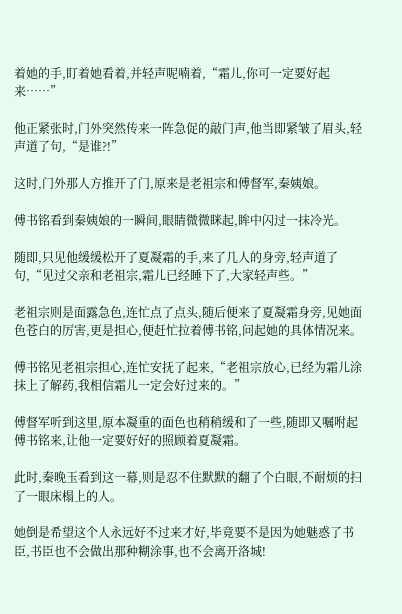着她的手,盯着她看着,并轻声呢喃着,“霜儿,你可一定要好起来……”

他正紧张时,门外突然传来一阵急促的敲门声,他当即紧皱了眉头,轻声道了句,“是谁?!”

这时,门外那人方推开了门,原来是老祖宗和傅督军,秦姨娘。

傅书铭看到秦姨娘的一瞬间,眼睛微微眯起,眸中闪过一抹冷光。

随即,只见他缓缓松开了夏凝霜的手,来了几人的身旁,轻声道了句,“见过父亲和老祖宗,霜儿已经睡下了,大家轻声些。”

老祖宗则是面露急色,连忙点了点头,随后便来了夏凝霜身旁,见她面色苍白的厉害,更是担心,便赶忙拉着傅书铭,问起她的具体情况来。

傅书铭见老祖宗担心,连忙安抚了起来,“老祖宗放心,已经为霜儿涂抹上了解药,我相信霜儿一定会好过来的。”

傅督军听到这里,原本凝重的面色也稍稍缓和了一些,随即又嘱咐起傅书铭来,让他一定要好好的照顾着夏凝霜。

此时,秦晚玉看到这一幕,则是忍不住默默的翻了个白眼,不耐烦的扫了一眼床榻上的人。

她倒是希望这个人永远好不过来才好,毕竟要不是因为她魅惑了书臣,书臣也不会做出那种糊涂事,也不会离开洛城!